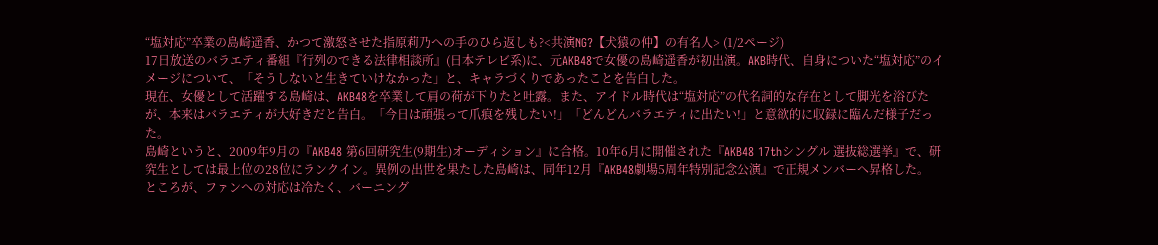“塩対応”卒業の島崎遥香、かつて激怒させた指原莉乃への手のひら返しも?<共演NG?【犬猿の仲】の有名人> (1/2ページ)
17日放送のバラエティ番組『行列のできる法律相談所』(日本テレビ系)に、元AKB48で女優の島崎遥香が初出演。AKB時代、自身についた“塩対応”のイメージについて、「そうしないと生きていけなかった」と、キャラづくりであったことを告白した。
現在、女優として活躍する島崎は、AKB48を卒業して肩の荷が下りたと吐露。また、アイドル時代は“塩対応”の代名詞的な存在として脚光を浴びたが、本来はバラエティが大好きだと告白。「今日は頑張って爪痕を残したい!」「どんどんバラエティに出たい!」と意欲的に収録に臨んだ様子だった。
島崎というと、2009年9月の『AKB48 第6回研究生(9期生)オーディション』に合格。10年6月に開催された『AKB48 17thシングル 選抜総選挙』で、研究生としては最上位の28位にランクイン。異例の出世を果たした島崎は、同年12月『AKB48劇場5周年特別記念公演』で正規メンバーへ昇格した。
ところが、ファンへの対応は冷たく、バーニング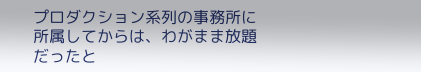プロダクション系列の事務所に所属してからは、わがまま放題だったと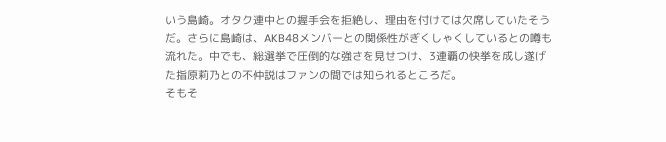いう島崎。オタク連中との握手会を拒絶し、理由を付けては欠席していたそうだ。さらに島崎は、AKB48メンバーとの関係性がぎくしゃくしているとの噂も流れた。中でも、総選挙で圧倒的な強さを見せつけ、3連覇の快挙を成し遂げた指原莉乃との不仲説はファンの間では知られるところだ。
そもそ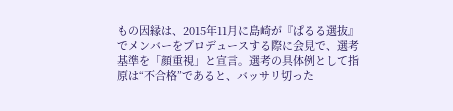もの因縁は、2015年11月に島崎が『ぱるる選抜』でメンバーをプロデュースする際に会見で、選考基準を「顔重視」と宣言。選考の具体例として指原は“不合格”であると、バッサリ切った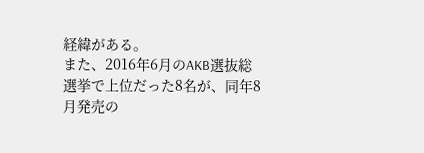経緯がある。
また、2016年6月のAKB選抜総選挙で上位だった8名が、同年8月発売の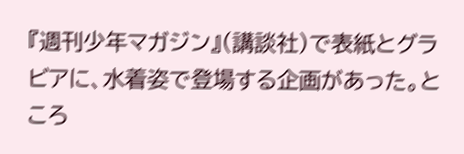『週刊少年マガジン』(講談社)で表紙とグラビアに、水着姿で登場する企画があった。ところ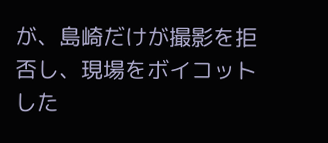が、島崎だけが撮影を拒否し、現場をボイコットした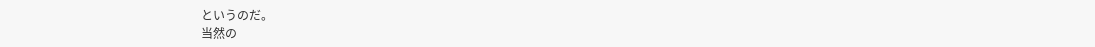というのだ。
当然の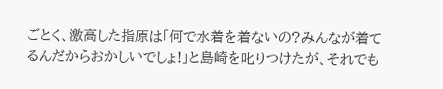ごとく、激高した指原は「何で水着を着ないの?みんなが着てるんだからおかしいでしょ!」と島崎を叱りつけたが、それでも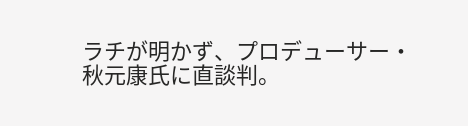ラチが明かず、プロデューサー・秋元康氏に直談判。